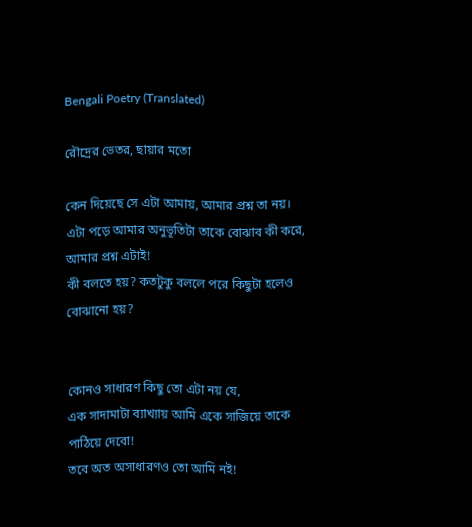Bengali Poetry (Translated)

রৌদ্রের ভেতর, ছায়ার মতো

কেন দিয়েছে সে এটা আমায়, আমার প্রশ্ন তা নয়।
এটা পড়ে আমার অনুভূতিটা তাকে বোঝাব কী করে, আমার প্রশ্ন এটাই!
কী বলতে হয়? কতটুকু বললে পরে কিছুটা হলেও বোঝানো হয়?


কোনও সাধারণ কিছু তো এটা নয় যে,
এক সাদামাটা ব্যাখ্যায় আমি একে সাজিয়ে তাকে পাঠিয়ে দেবো!
তবে অত অসাধারণও তো আমি নই!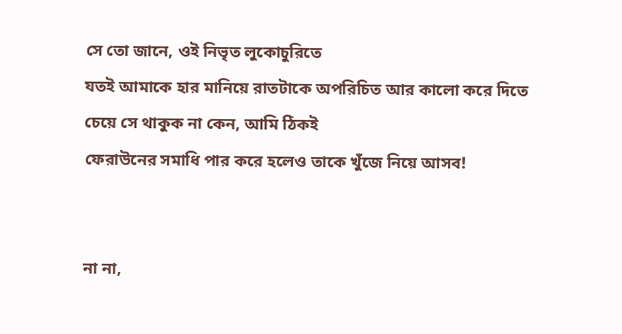সে তো জানে, ওই নিভৃত লুকোচুরিতে
যতই আমাকে হার মানিয়ে রাতটাকে অপরিচিত আর কালো করে দিতে
চেয়ে সে থাকুক না কেন, আমি ঠিকই
ফেরাউনের সমাধি পার করে হলেও তাকে খুঁজে নিয়ে আসব!


না না,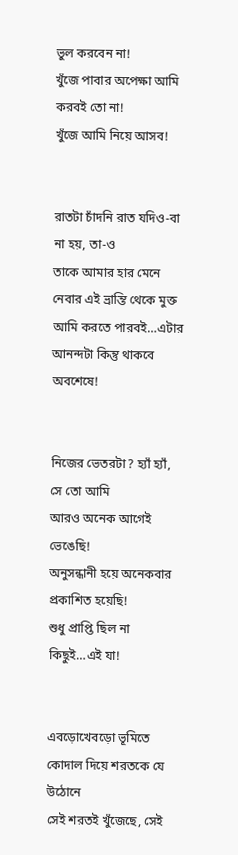ভুল করবেন না!
খুঁজে পাবার অপেক্ষা আমি করবই তো না!
খুঁজে আমি নিয়ে আসব!


রাতটা চাঁদনি রাত যদিও-বা না হয়, তা-ও
তাকে আমার হার মেনে নেবার এই ভ্রান্তি থেকে মুক্ত
আমি করতে পারবই…এটার আনন্দটা কিন্তু থাকবে অবশেষে!


নিজের ভেতরটা? হ্যাঁ হ্যাঁ, সে তো আমি
আরও অনেক আগেই ভেঙেছি!
অনুসন্ধানী হয়ে অনেকবার প্রকাশিত হয়েছি!
শুধু প্রাপ্তি ছিল না কিছুই…এই যা!


এবড়োখেবড়ো ভূমিতে কোদাল দিয়ে শরতকে যে উঠোনে
সেই শরতই খুঁজেছে, সেই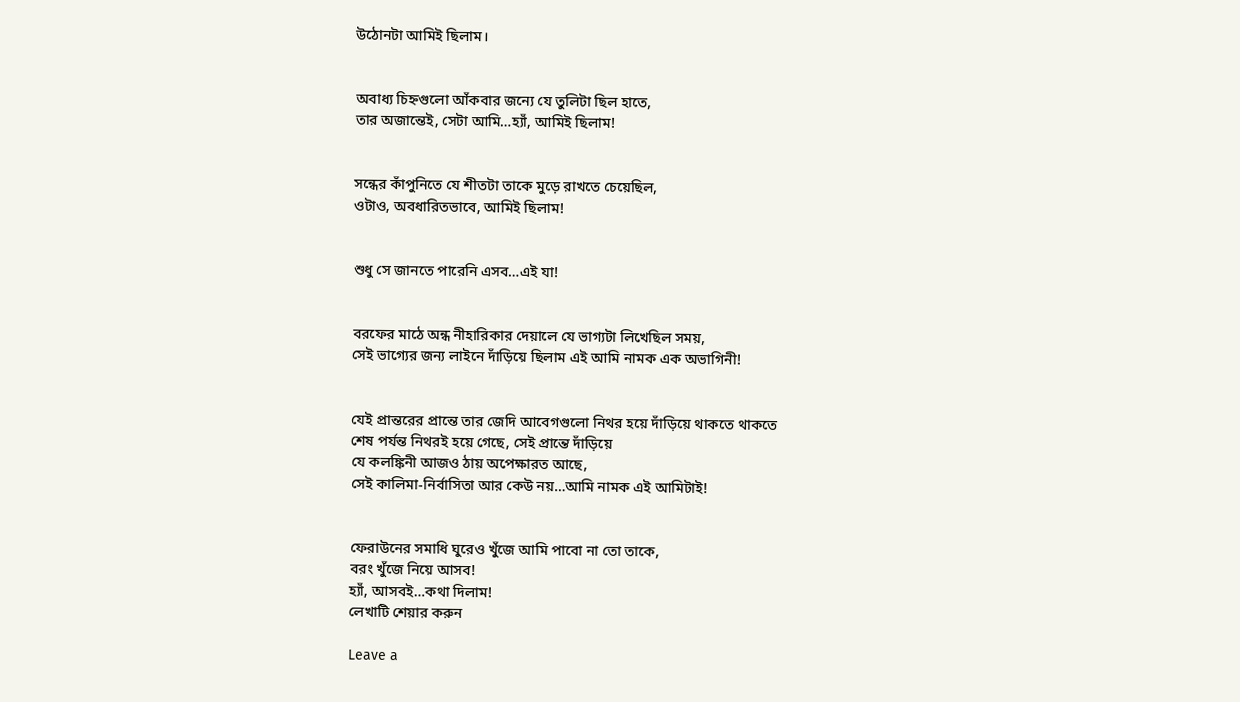উঠোনটা আমিই ছিলাম।


অবাধ্য চিহ্নগুলো আঁকবার জন্যে যে তুলিটা ছিল হাতে,
তার অজান্তেই, সেটা আমি…হ্যাঁ, আমিই ছিলাম!


সন্ধের কাঁপুনিতে যে শীতটা তাকে মুড়ে রাখতে চেয়েছিল,
ওটাও, অবধারিতভাবে, আমিই ছিলাম!


শুধু সে জানতে পারেনি এসব…এই যা!


বরফের মাঠে অন্ধ নীহারিকার দেয়ালে যে ভাগ্যটা লিখেছিল সময়,
সেই ভাগ্যের জন্য লাইনে দাঁড়িয়ে ছিলাম এই আমি নামক এক অভাগিনী!


যেই প্রান্তরের প্রান্তে তার জেদি আবেগগুলো নিথর হয়ে দাঁড়িয়ে থাকতে থাকতে
শেষ পর্যন্ত নিথরই হয়ে গেছে, সেই প্রান্তে দাঁড়িয়ে
যে কলঙ্কিনী আজও ঠায় অপেক্ষারত আছে,
সেই কালিমা-নির্বাসিতা আর কেউ নয়…আমি নামক এই আমিটাই!


ফেরাউনের সমাধি ঘুরেও খুঁজে আমি পাবো না তো তাকে,
বরং খুঁজে নিয়ে আসব!
হ্যাঁ, আসবই…কথা দিলাম!
লেখাটি শেয়ার করুন

Leave a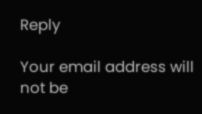Reply

Your email address will not be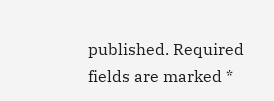published. Required fields are marked *